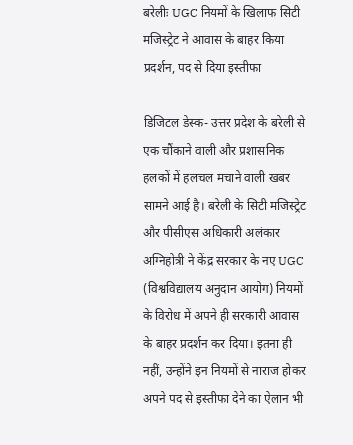बरेलीः UGC नियमों के खिलाफ सिटी मजिस्ट्रेट ने आवास के बाहर किया प्रदर्शन, पद से दिया इस्तीफा

डिजिटल डेस्क- उत्तर प्रदेश के बरेली से एक चौंकाने वाली और प्रशासनिक हलकों में हलचल मचाने वाली खबर सामने आई है। बरेली के सिटी मजिस्ट्रेट और पीसीएस अधिकारी अलंकार अग्निहोत्री ने केंद्र सरकार के नए UGC (विश्वविद्यालय अनुदान आयोग) नियमों के विरोध में अपने ही सरकारी आवास के बाहर प्रदर्शन कर दिया। इतना ही नहीं, उन्होंने इन नियमों से नाराज होकर अपने पद से इस्तीफा देने का ऐलान भी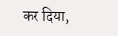कर दिया,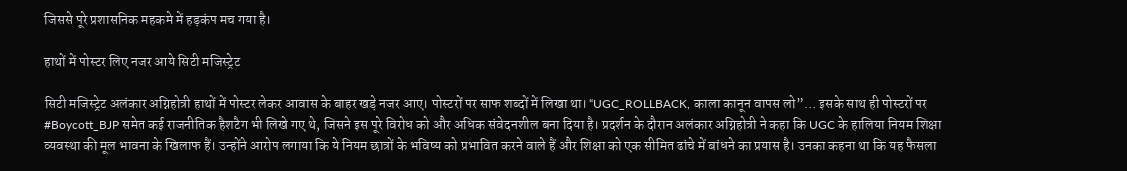जिससे पूरे प्रशासनिक महकमे में हड़कंप मच गया है।

हाथों में पोस्टर लिए नजर आये सिटी मजिस्ट्रेट

सिटी मजिस्ट्रेट अलंकार अग्निहोत्री हाथों में पोस्टर लेकर आवास के बाहर खड़े नजर आए। पोस्टरों पर साफ शब्दों में लिखा था। “UGC_ROLLBACK, काला कानून वापस लो”… इसके साथ ही पोस्टरों पर #Boycott_BJP समेत कई राजनीतिक हैशटैग भी लिखे गए थे, जिसने इस पूरे विरोध को और अधिक संवेदनशील बना दिया है। प्रदर्शन के दौरान अलंकार अग्निहोत्री ने कहा कि UGC के हालिया नियम शिक्षा व्यवस्था की मूल भावना के खिलाफ हैं। उन्होंने आरोप लगाया कि ये नियम छात्रों के भविष्य को प्रभावित करने वाले हैं और शिक्षा को एक सीमित ढांचे में बांधने का प्रयास है। उनका कहना था कि यह फैसला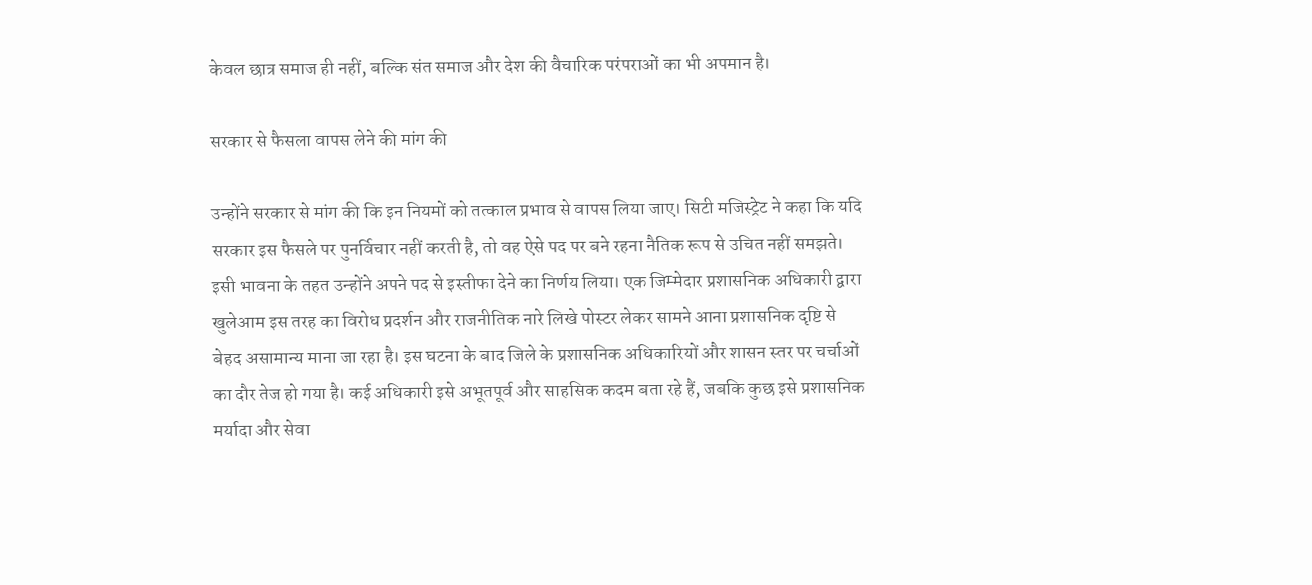केवल छात्र समाज ही नहीं, बल्कि संत समाज और देश की वैचारिक परंपराओं का भी अपमान है।

सरकार से फैसला वापस लेने की मांग की

उन्होंने सरकार से मांग की कि इन नियमों को तत्काल प्रभाव से वापस लिया जाए। सिटी मजिस्ट्रेट ने कहा कि यदि सरकार इस फैसले पर पुनर्विचार नहीं करती है, तो वह ऐसे पद पर बने रहना नैतिक रूप से उचित नहीं समझते। इसी भावना के तहत उन्होंने अपने पद से इस्तीफा देने का निर्णय लिया। एक जिम्मेदार प्रशासनिक अधिकारी द्वारा खुलेआम इस तरह का विरोध प्रदर्शन और राजनीतिक नारे लिखे पोस्टर लेकर सामने आना प्रशासनिक दृष्टि से बेहद असामान्य माना जा रहा है। इस घटना के बाद जिले के प्रशासनिक अधिकारियों और शासन स्तर पर चर्चाओं का दौर तेज हो गया है। कई अधिकारी इसे अभूतपूर्व और साहसिक कदम बता रहे हैं, जबकि कुछ इसे प्रशासनिक मर्यादा और सेवा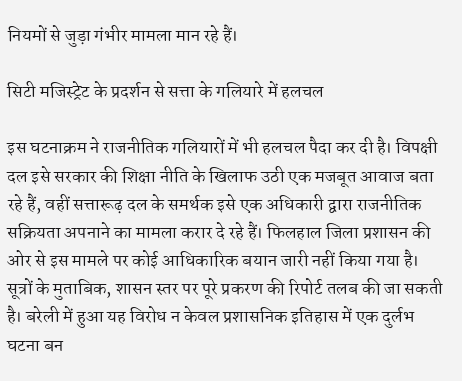नियमों से जुड़ा गंभीर मामला मान रहे हैं।

सिटी मजिस्ट्रेट के प्रदर्शन से सत्ता के गलियारे में हलचल

इस घटनाक्रम ने राजनीतिक गलियारों में भी हलचल पैदा कर दी है। विपक्षी दल इसे सरकार की शिक्षा नीति के खिलाफ उठी एक मजबूत आवाज बता रहे हैं, वहीं सत्तारूढ़ दल के समर्थक इसे एक अधिकारी द्वारा राजनीतिक सक्रियता अपनाने का मामला करार दे रहे हैं। फिलहाल जिला प्रशासन की ओर से इस मामले पर कोई आधिकारिक बयान जारी नहीं किया गया है। सूत्रों के मुताबिक, शासन स्तर पर पूरे प्रकरण की रिपोर्ट तलब की जा सकती है। बरेली में हुआ यह विरोध न केवल प्रशासनिक इतिहास में एक दुर्लभ घटना बन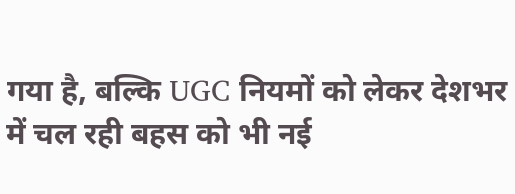गया है, बल्कि UGC नियमों को लेकर देशभर में चल रही बहस को भी नई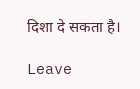दिशा दे सकता है।

Leave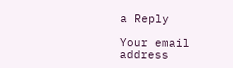a Reply

Your email address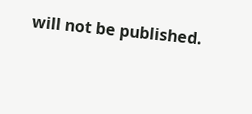will not be published.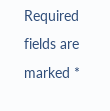Required fields are marked *